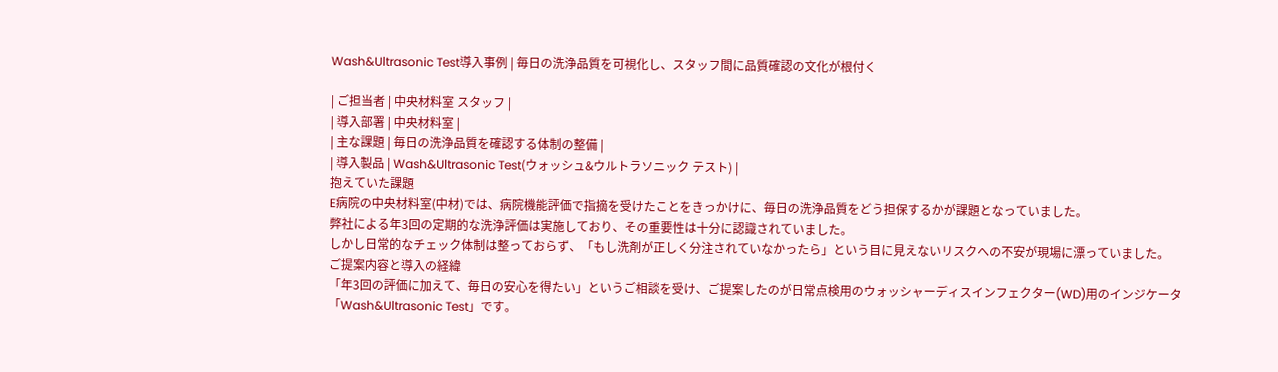Wash&Ultrasonic Test導入事例 | 毎日の洗浄品質を可視化し、スタッフ間に品質確認の文化が根付く

| ご担当者 | 中央材料室 スタッフ |
| 導入部署 | 中央材料室 |
| 主な課題 | 毎日の洗浄品質を確認する体制の整備 |
| 導入製品 | Wash&Ultrasonic Test(ウォッシュ&ウルトラソニック テスト) |
抱えていた課題
E病院の中央材料室(中材)では、病院機能評価で指摘を受けたことをきっかけに、毎日の洗浄品質をどう担保するかが課題となっていました。
弊社による年3回の定期的な洗浄評価は実施しており、その重要性は十分に認識されていました。
しかし日常的なチェック体制は整っておらず、「もし洗剤が正しく分注されていなかったら」という目に見えないリスクへの不安が現場に漂っていました。
ご提案内容と導入の経緯
「年3回の評価に加えて、毎日の安心を得たい」というご相談を受け、ご提案したのが日常点検用のウォッシャーディスインフェクター(WD)用のインジケータ「Wash&Ultrasonic Test」です。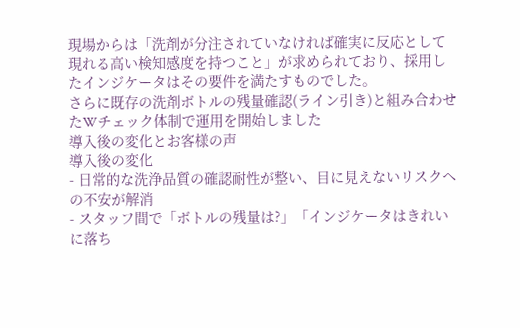現場からは「洗剤が分注されていなければ確実に反応として現れる高い検知感度を持つこと」が求められており、採用したインジケータはその要件を満たすものでした。
さらに既存の洗剤ボトルの残量確認(ライン引き)と組み合わせたWチェック体制で運用を開始しました
導入後の変化とお客様の声
導入後の変化
- 日常的な洗浄品質の確認耐性が整い、目に見えないリスクへの不安が解消
- スタッフ間で「ボトルの残量は?」「インジケータはきれいに落ち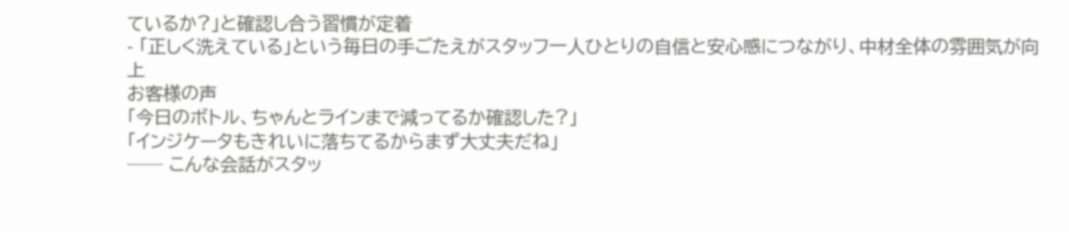ているか?」と確認し合う習慣が定着
- 「正しく洗えている」という毎日の手ごたえがスタッフ一人ひとりの自信と安心感につながり、中材全体の雰囲気が向上
お客様の声
「今日のボトル、ちゃんとラインまで減ってるか確認した?」
「インジケータもきれいに落ちてるからまず大丈夫だね」
── こんな会話がスタッ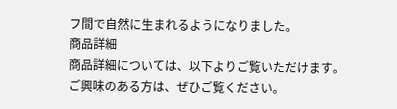フ間で自然に生まれるようになりました。
商品詳細
商品詳細については、以下よりご覧いただけます。
ご興味のある方は、ぜひご覧ください。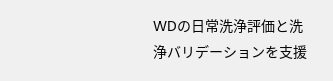WDの日常洗浄評価と洗浄バリデーションを支援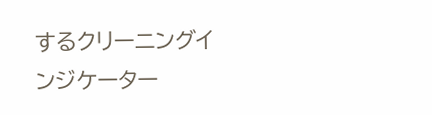するクリーニングインジケーター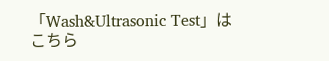「Wash&Ultrasonic Test」はこちら